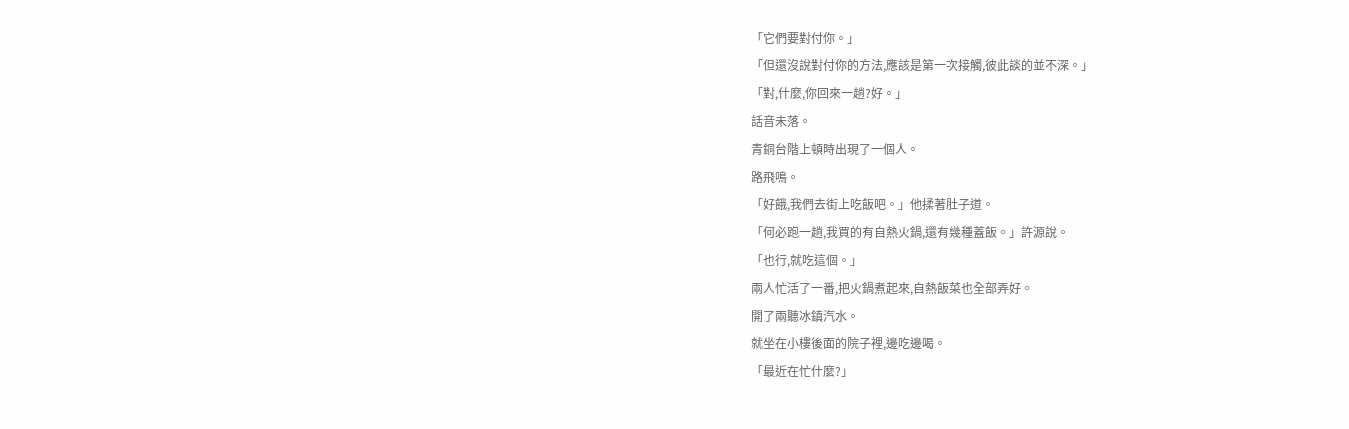「它們要對付你。」
「但還沒說對付你的方法,應該是第一次接觸,彼此談的並不深。」
「對,什麼,你回來一趟?好。」
話音未落。
青銅台階上頓時出現了一個人。
路飛鳴。
「好餓,我們去街上吃飯吧。」他揉著肚子道。
「何必跑一趟,我買的有自熱火鍋,還有幾種蓋飯。」許源說。
「也行,就吃這個。」
兩人忙活了一番,把火鍋煮起來,自熱飯菜也全部弄好。
開了兩聽冰鎮汽水。
就坐在小樓後面的院子裡,邊吃邊喝。
「最近在忙什麼?」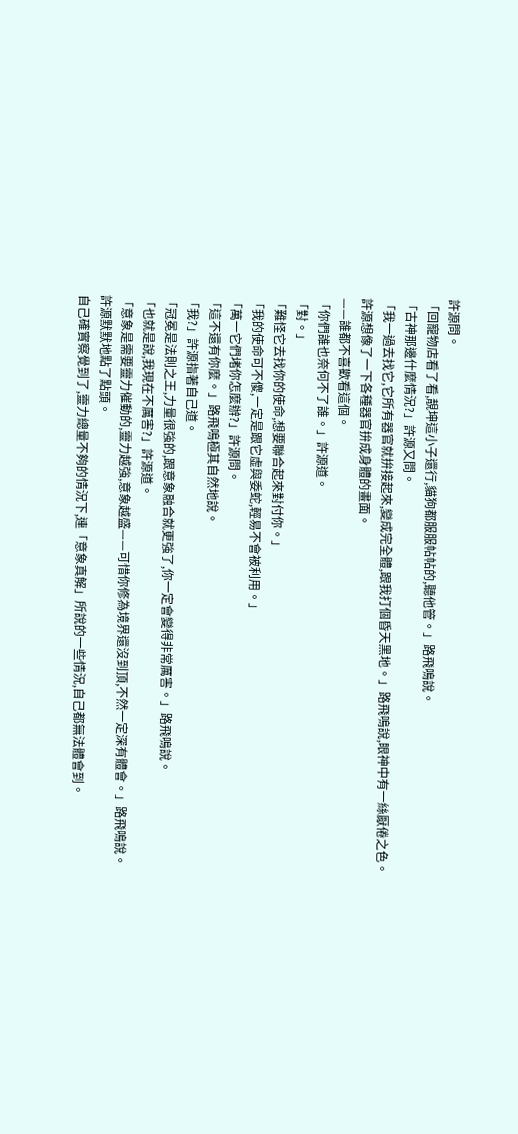許源問。
「回寵物店看了看,靚坤這小子還行,貓狗都服服帖帖的,聽他管。」路飛鳴說。
「古神那邊什麼情況?」許源又問。
「我一過去找它,它所有器官就拚接起來,變成完全體,跟我打個昏天黑地。」路飛鳴說,眼神中有一絲厭倦之色。
許源想像了一下各種器官拚成身體的畫面。
——誰都不喜歡看這個。
「你們誰也奈何不了誰。」許源道。
「對。」
「難怪它去找你的使命,想要聯合起來對付你。」
「我的使命可不傻,一定是跟它虛與委蛇,輕易不會被利用。」
「萬一它們堵你怎麼辦?」許源問。
「這不還有你麼。」路飛鳴極其自然地說。
「我?」許源指著自己道。
「冠冕是法則之王,力量很強的,跟意象融合就更強了,你一定會變得非常厲害。」路飛鳴說。
「也就是說,我現在不厲害?」許源道。
「意象是需要靈力催動的,靈力越強,意象越盛——可惜你修為境界還沒到頂,不然一定深有體會。」路飛鳴說。
許源默默地點了點頭。
自己確實察覺到了,靈力總量不夠的情況下,連「意象真解」所說的一些情況,自己都無法體會到。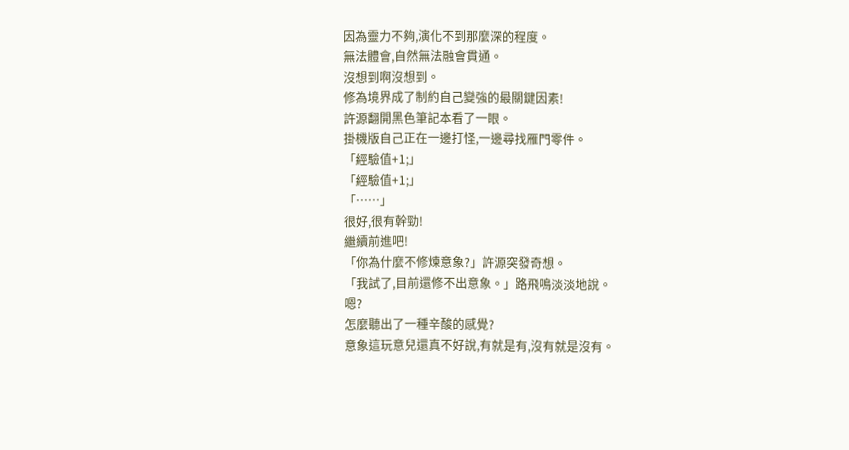因為靈力不夠,演化不到那麼深的程度。
無法體會,自然無法融會貫通。
沒想到啊沒想到。
修為境界成了制約自己變強的最關鍵因素!
許源翻開黑色筆記本看了一眼。
掛機版自己正在一邊打怪,一邊尋找雁門零件。
「經驗值+1;」
「經驗值+1;」
「……」
很好,很有幹勁!
繼續前進吧!
「你為什麼不修煉意象?」許源突發奇想。
「我試了,目前還修不出意象。」路飛鳴淡淡地說。
嗯?
怎麼聽出了一種辛酸的感覺?
意象這玩意兒還真不好說,有就是有,沒有就是沒有。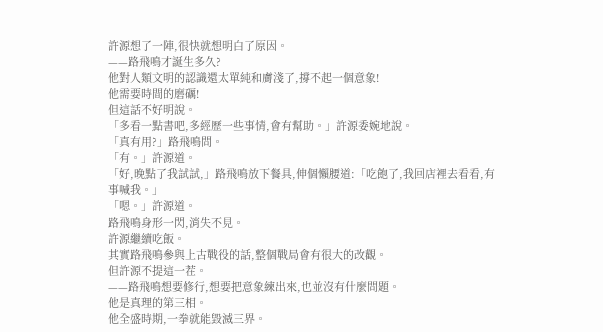許源想了一陣,很快就想明白了原因。
——路飛鳴才誕生多久?
他對人類文明的認識還太單純和膚淺了,撐不起一個意象!
他需要時間的磨礪!
但這話不好明說。
「多看一點書吧,多經歷一些事情,會有幫助。」許源委婉地說。
「真有用?」路飛鳴問。
「有。」許源道。
「好,晚點了我試試,」路飛鳴放下餐具,伸個懶腰道:「吃飽了,我回店裡去看看,有事喊我。」
「嗯。」許源道。
路飛鳴身形一閃,消失不見。
許源繼續吃飯。
其實路飛鳴參與上古戰役的話,整個戰局會有很大的改觀。
但許源不提這一茬。
——路飛鳴想要修行,想要把意象練出來,也並沒有什麼問題。
他是真理的第三相。
他全盛時期,一拳就能毀滅三界。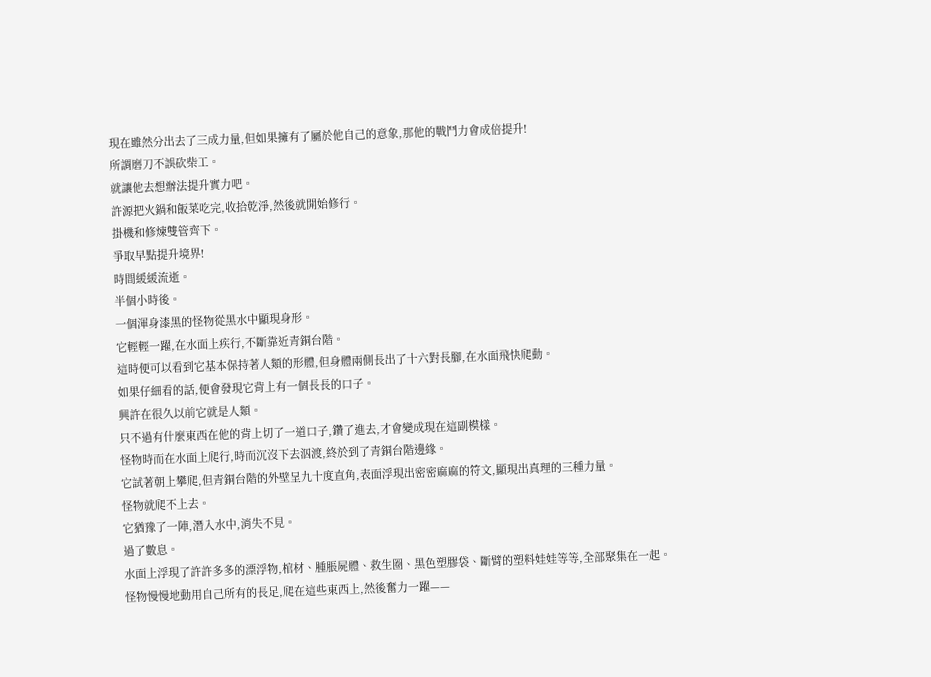現在雖然分出去了三成力量,但如果擁有了屬於他自己的意象,那他的戰鬥力會成倍提升!
所謂磨刀不誤砍柴工。
就讓他去想辦法提升實力吧。
許源把火鍋和飯菜吃完,收拾乾淨,然後就開始修行。
掛機和修煉雙管齊下。
爭取早點提升境界!
時間緩緩流逝。
半個小時後。
一個渾身漆黑的怪物從黑水中顯現身形。
它輕輕一躍,在水面上疾行,不斷靠近青銅台階。
這時便可以看到它基本保持著人類的形體,但身體兩側長出了十六對長腳,在水面飛快爬動。
如果仔細看的話,便會發現它背上有一個長長的口子。
興許在很久以前它就是人類。
只不過有什麼東西在他的背上切了一道口子,鑽了進去,才會變成現在這副模樣。
怪物時而在水面上爬行,時而沉沒下去泅渡,終於到了青銅台階邊緣。
它試著朝上攀爬,但青銅台階的外壁呈九十度直角,表面浮現出密密麻麻的符文,顯現出真理的三種力量。
怪物就爬不上去。
它猶豫了一陣,潛入水中,消失不見。
過了數息。
水面上浮現了許許多多的漂浮物,棺材、腫脹屍體、救生圈、黑色塑膠袋、斷臂的塑料娃娃等等,全部聚集在一起。
怪物慢慢地動用自己所有的長足,爬在這些東西上,然後奮力一躍——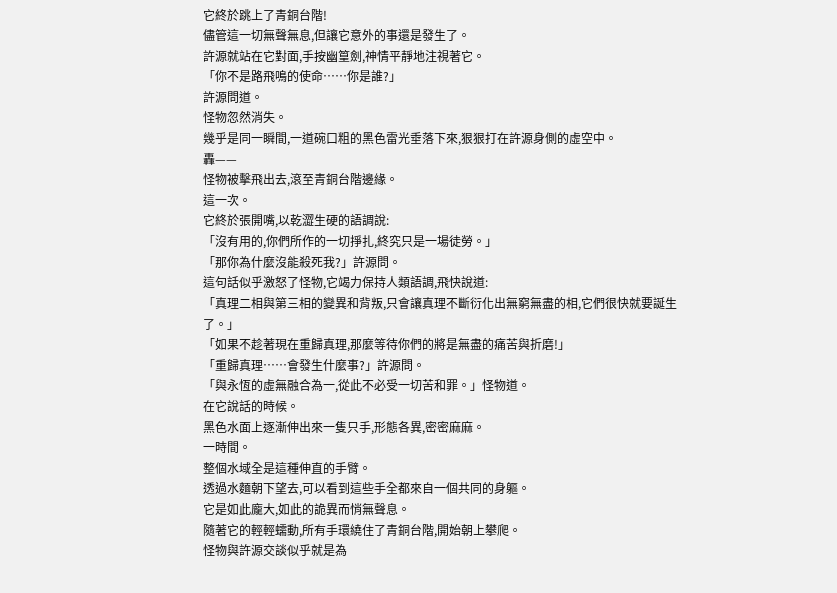它終於跳上了青銅台階!
儘管這一切無聲無息,但讓它意外的事還是發生了。
許源就站在它對面,手按幽篁劍,神情平靜地注視著它。
「你不是路飛鳴的使命……你是誰?」
許源問道。
怪物忽然消失。
幾乎是同一瞬間,一道碗口粗的黑色雷光垂落下來,狠狠打在許源身側的虛空中。
轟——
怪物被擊飛出去,滾至青銅台階邊緣。
這一次。
它終於張開嘴,以乾澀生硬的語調說:
「沒有用的,你們所作的一切掙扎,終究只是一場徒勞。」
「那你為什麼沒能殺死我?」許源問。
這句話似乎激怒了怪物,它竭力保持人類語調,飛快說道:
「真理二相與第三相的變異和背叛,只會讓真理不斷衍化出無窮無盡的相,它們很快就要誕生了。」
「如果不趁著現在重歸真理,那麼等待你們的將是無盡的痛苦與折磨!」
「重歸真理……會發生什麼事?」許源問。
「與永恆的虛無融合為一,從此不必受一切苦和罪。」怪物道。
在它說話的時候。
黑色水面上逐漸伸出來一隻只手,形態各異,密密麻麻。
一時間。
整個水域全是這種伸直的手臂。
透過水麵朝下望去,可以看到這些手全都來自一個共同的身軀。
它是如此龐大,如此的詭異而悄無聲息。
隨著它的輕輕蠕動,所有手環繞住了青銅台階,開始朝上攀爬。
怪物與許源交談似乎就是為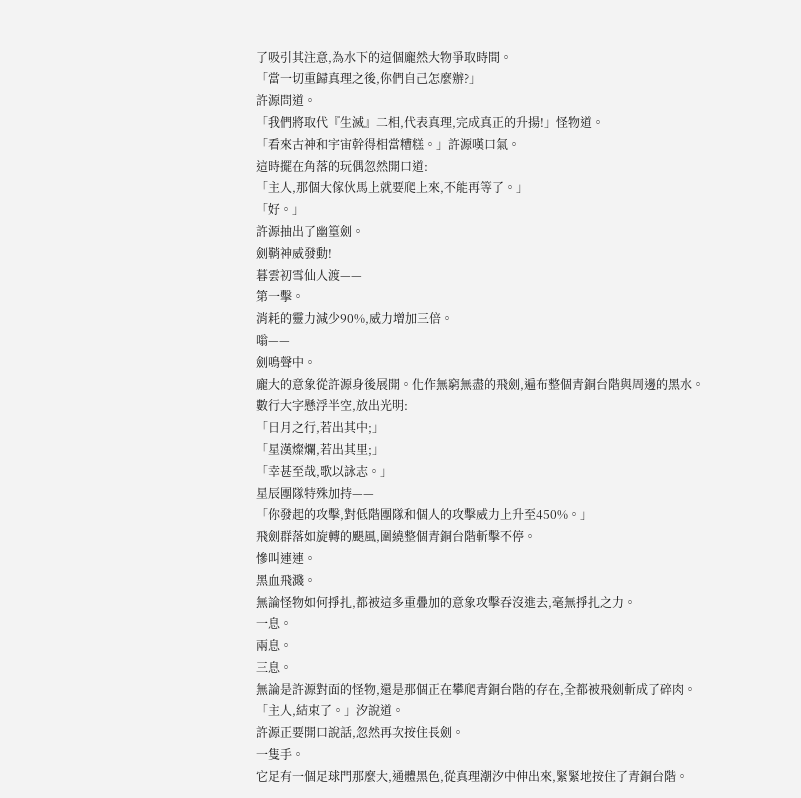了吸引其注意,為水下的這個龐然大物爭取時間。
「當一切重歸真理之後,你們自己怎麼辦?」
許源問道。
「我們將取代『生滅』二相,代表真理,完成真正的升揚!」怪物道。
「看來古神和宇宙幹得相當糟糕。」許源嘆口氣。
這時擺在角落的玩偶忽然開口道:
「主人,那個大傢伙馬上就要爬上來,不能再等了。」
「好。」
許源抽出了幽篁劍。
劍鞘神威發動!
暮雲初雪仙人渡——
第一擊。
消耗的靈力減少90%,威力增加三倍。
嗡——
劍鳴聲中。
龐大的意象從許源身後展開。化作無窮無盡的飛劍,遍布整個青銅台階與周邊的黑水。
數行大字懸浮半空,放出光明:
「日月之行,若出其中;」
「星漢燦爛,若出其里;」
「幸甚至哉,歌以詠志。」
星辰團隊特殊加持——
「你發起的攻擊,對低階團隊和個人的攻擊威力上升至450%。」
飛劍群落如旋轉的颶風,圍繞整個青銅台階斬擊不停。
慘叫連連。
黑血飛濺。
無論怪物如何掙扎,都被這多重疊加的意象攻擊吞沒進去,毫無掙扎之力。
一息。
兩息。
三息。
無論是許源對面的怪物,還是那個正在攀爬青銅台階的存在,全都被飛劍斬成了碎肉。
「主人,結束了。」汐說道。
許源正要開口說話,忽然再次按住長劍。
一隻手。
它足有一個足球門那麼大,通體黑色,從真理潮汐中伸出來,緊緊地按住了青銅台階。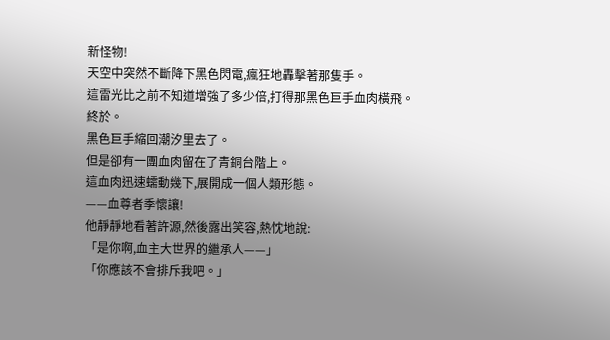新怪物!
天空中突然不斷降下黑色閃電,瘋狂地轟擊著那隻手。
這雷光比之前不知道增強了多少倍,打得那黑色巨手血肉橫飛。
終於。
黑色巨手縮回潮汐里去了。
但是卻有一團血肉留在了青銅台階上。
這血肉迅速蠕動幾下,展開成一個人類形態。
——血尊者季懷讓!
他靜靜地看著許源,然後露出笑容,熱忱地說:
「是你啊,血主大世界的繼承人——」
「你應該不會排斥我吧。」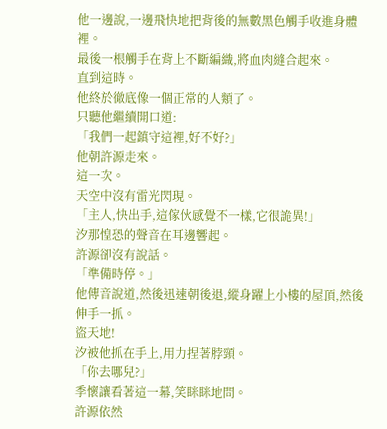他一邊說,一邊飛快地把背後的無數黑色觸手收進身體裡。
最後一根觸手在背上不斷編織,將血肉縫合起來。
直到這時。
他終於徹底像一個正常的人類了。
只聽他繼續開口道:
「我們一起鎮守這裡,好不好?」
他朝許源走來。
這一次。
天空中沒有雷光閃現。
「主人,快出手,這傢伙感覺不一樣,它很詭異!」
汐那惶恐的聲音在耳邊響起。
許源卻沒有說話。
「準備時停。」
他傳音說道,然後迅速朝後退,縱身躍上小樓的屋頂,然後伸手一抓。
盜天地!
汐被他抓在手上,用力捏著脖頸。
「你去哪兒?」
季懷讓看著這一幕,笑眯眯地問。
許源依然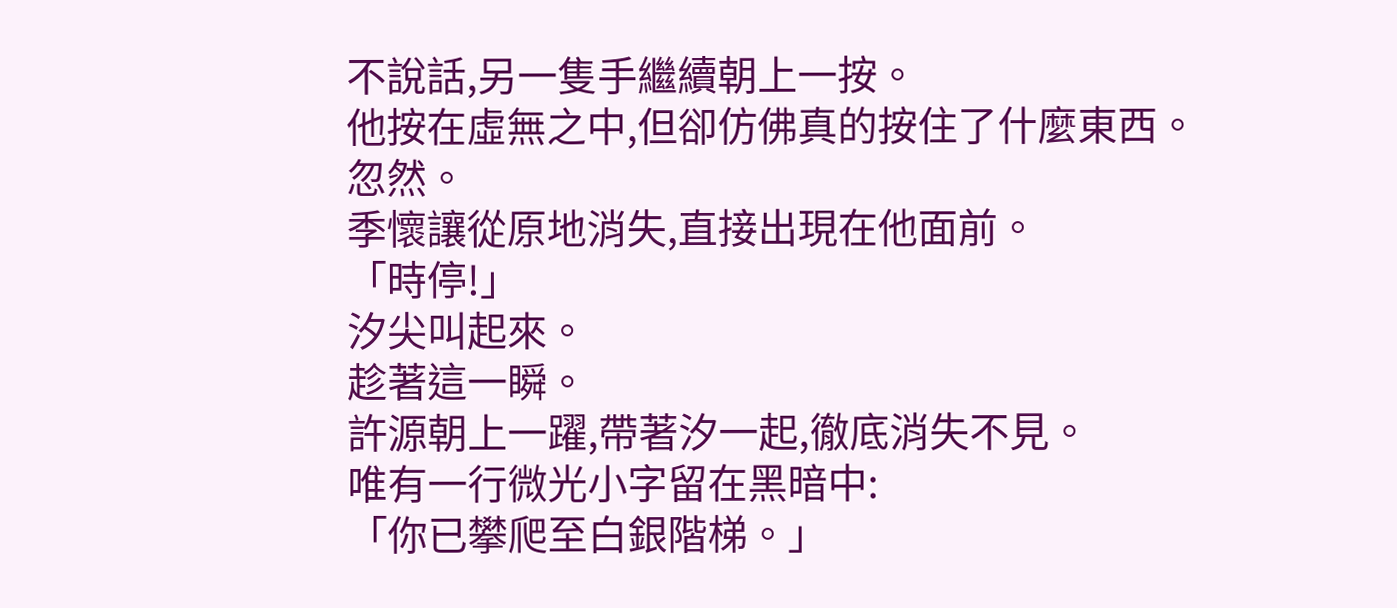不說話,另一隻手繼續朝上一按。
他按在虛無之中,但卻仿佛真的按住了什麼東西。
忽然。
季懷讓從原地消失,直接出現在他面前。
「時停!」
汐尖叫起來。
趁著這一瞬。
許源朝上一躍,帶著汐一起,徹底消失不見。
唯有一行微光小字留在黑暗中:
「你已攀爬至白銀階梯。」